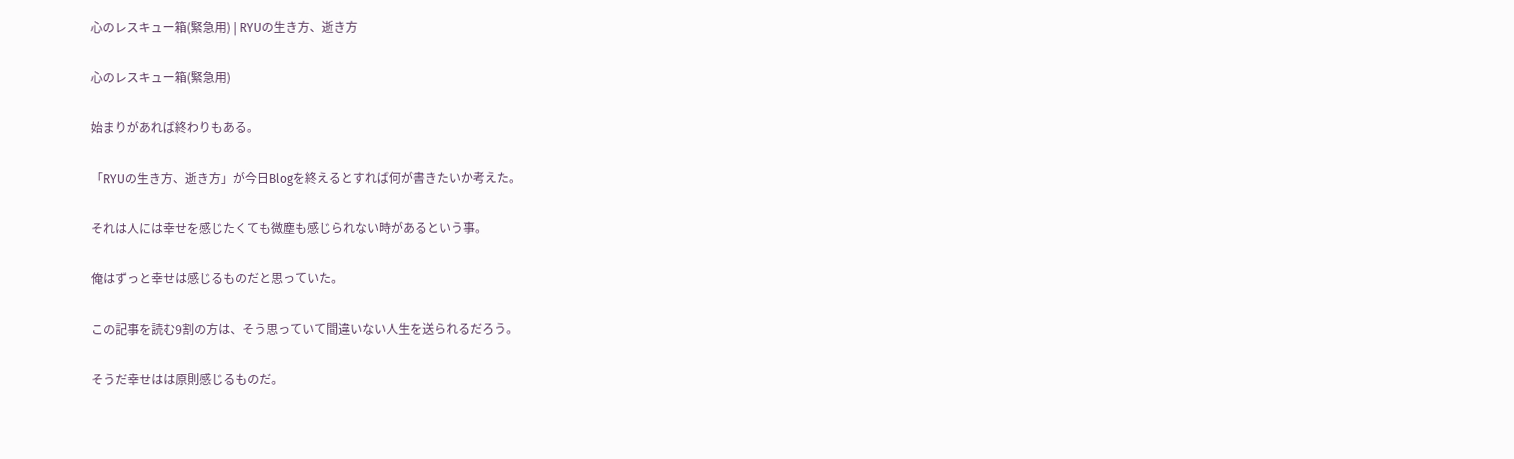心のレスキュー箱(緊急用) | RYUの生き方、逝き方

心のレスキュー箱(緊急用)

始まりがあれば終わりもある。

「RYUの生き方、逝き方」が今日Blogを終えるとすれば何が書きたいか考えた。

それは人には幸せを感じたくても微塵も感じられない時があるという事。

俺はずっと幸せは感じるものだと思っていた。

この記事を読む9割の方は、そう思っていて間違いない人生を送られるだろう。

そうだ幸せはは原則感じるものだ。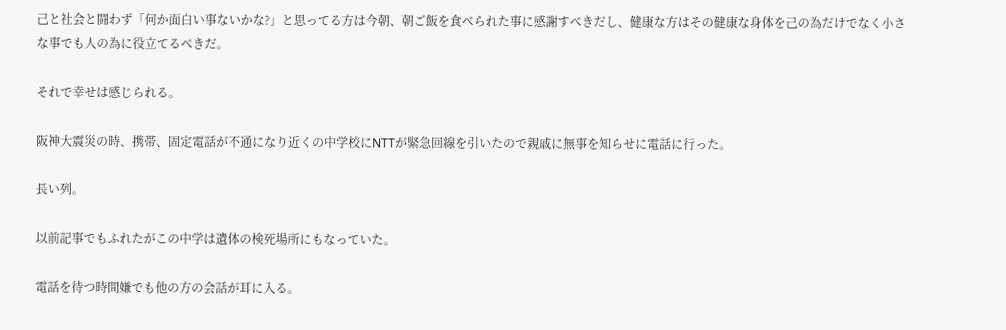己と社会と闘わず「何か面白い事ないかな?」と思ってる方は今朝、朝ご飯を食べられた事に感謝すべきだし、健康な方はその健康な身体を己の為だけでなく小さな事でも人の為に役立てるべきだ。

それで幸せは感じられる。

阪神大震災の時、携帯、固定電話が不通になり近くの中学校にNTTが緊急回線を引いたので親戚に無事を知らせに電話に行った。

長い列。

以前記事でもふれたがこの中学は遺体の検死場所にもなっていた。

電話を待つ時間嫌でも他の方の会話が耳に入る。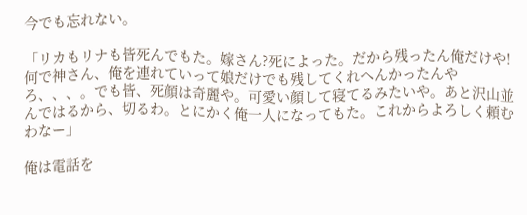今でも忘れない。

「リカもリナも皆死んでもた。嫁さん?死によった。だから残ったん俺だけや!何で神さん、俺を連れていって娘だけでも残してくれへんかったんやろ、、、。でも皆、死顔は奇麗や。可愛い顔して寝てるみたいや。あと沢山並んではるから、切るわ。とにかく俺一人になってもた。これからよろしく頼むわなー」

俺は電話を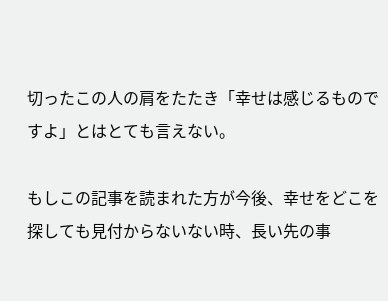切ったこの人の肩をたたき「幸せは感じるものですよ」とはとても言えない。

もしこの記事を読まれた方が今後、幸せをどこを探しても見付からないない時、長い先の事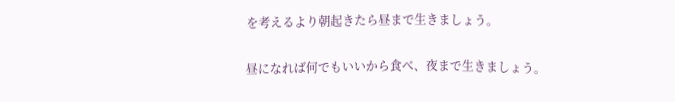を考えるより朝起きたら昼まで生きましょう。

昼になれば何でもいいから食べ、夜まで生きましょう。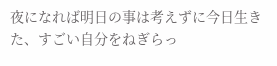夜になれば明日の事は考えずに今日生きた、すごい自分をねぎらっ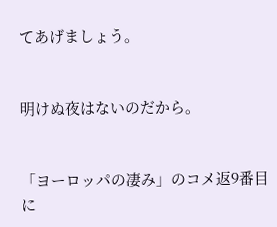てあげましょう。


明けぬ夜はないのだから。


「ヨーロッパの凄み」のコメ返9番目に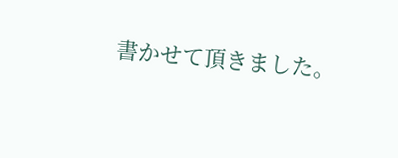書かせて頂きました。